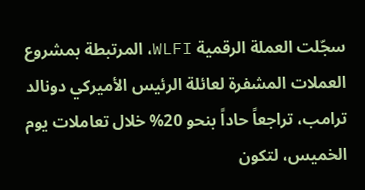سجّلت العملة الرقمية WLFI، المرتبطة بمشروع العملات المشفرة لعائلة الرئيس الأميركي دونالد ترامب، تراجعاً حاداً بنحو 20% خلال تعاملات يوم الخميس، لتكون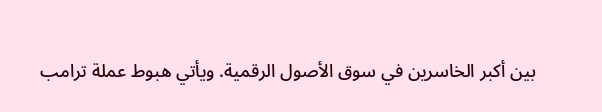بين أكبر الخاسرين في سوق الأصول الرقمية. ويأتي هبوط عملة ترامب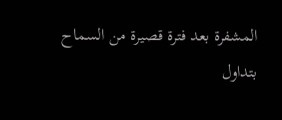المشفرة بعد فترة قصيرة من السماح بتداول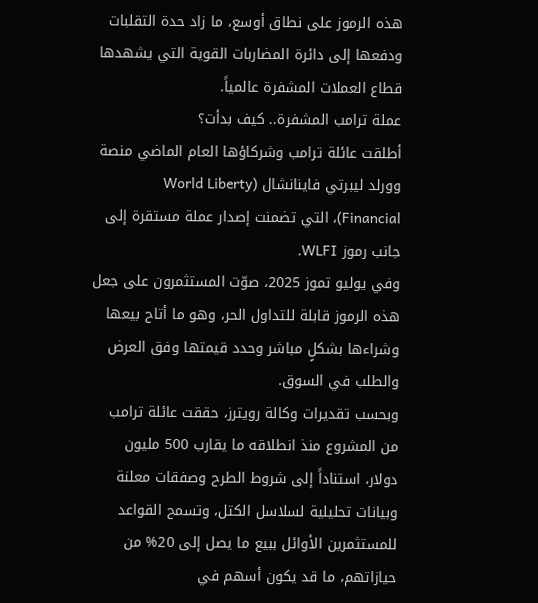هذه الرموز على نطاق أوسع، ما زاد حدة التقلبات ودفعها إلى دائرة المضاربات القوية التي يشهدها قطاع العملات المشفرة عالمياً.
عملة ترامب المشفرة.. كيف بدأت؟
أطلقت عائلة ترامب وشركاؤها العام الماضي منصة
وورلد ليبرتي فاينانشال (World Liberty Financial)، التي تضمنت إصدار عملة مستقرة إلى جانب رموز WLFI.
وفي يوليو تموز 2025، صوّت المستثمرون على جعل هذه الرموز قابلة للتداول الحر، وهو ما أتاح بيعها وشراءها بشكلٍ مباشر وحدد قيمتها وفق العرض والطلب في السوق.
وبحسب تقديرات وكالة رويترز، حققت عائلة ترامب من المشروع منذ انطلاقه ما يقارب 500 مليون دولار، استناداً إلى شروط الطرح وصفقات معلنة وبيانات تحليلية لسلاسل الكتل، وتسمح القواعد للمستثمرين الأوائل ببيع ما يصل إلى 20% من حيازاتهم، ما قد يكون أسهم في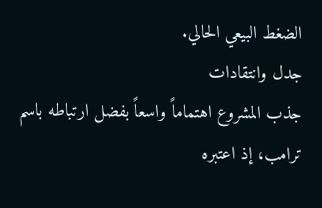الضغط البيعي الحالي.
جدل وانتقادات
جذب المشروع اهتماماً واسعاً بفضل ارتباطه باسم ترامب، إذ اعتبره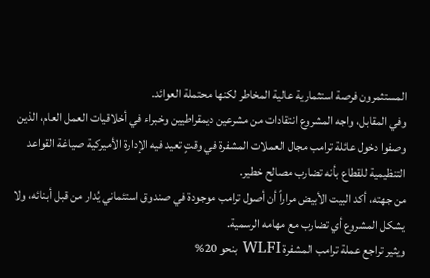المستثمرون فرصة استثمارية عالية المخاطر لكنها محتملة العوائد.
وفي المقابل، واجه المشروع انتقادات من مشرعين ديمقراطيين وخبراء في أخلاقيات العمل العام، الذين وصفوا دخول عائلة ترامب مجال العملات المشفرة في وقتٍ تعيد فيه الإدارة الأميركية صياغة القواعد التنظيمية للقطاع بأنه تضارب مصالح خطير.
من جهته، أكد البيت الأبيض مراراً أن أصول ترامب موجودة في صندوق استئماني يُدار من قبل أبنائه، ولا يشكل المشروع أي تضارب مع مهامه الرسمية.
ويثير تراجع عملة ترامب المشفرة WLFI بنحو 20%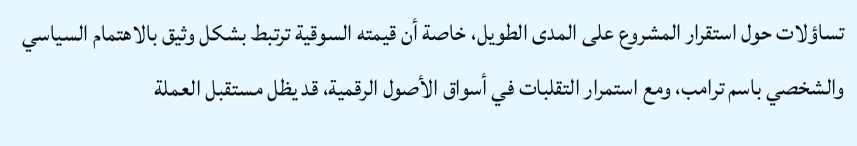تساؤلات حول استقرار المشروع على المدى الطويل، خاصة أن قيمته السوقية ترتبط بشكل وثيق بالاهتمام السياسي والشخصي باسم ترامب، ومع استمرار التقلبات في أسواق الأصول الرقمية، قد يظل مستقبل العملة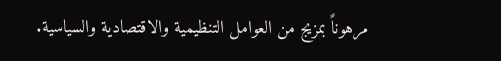مرهوناً بمزيج من العوامل التنظيمية والاقتصادية والسياسية.